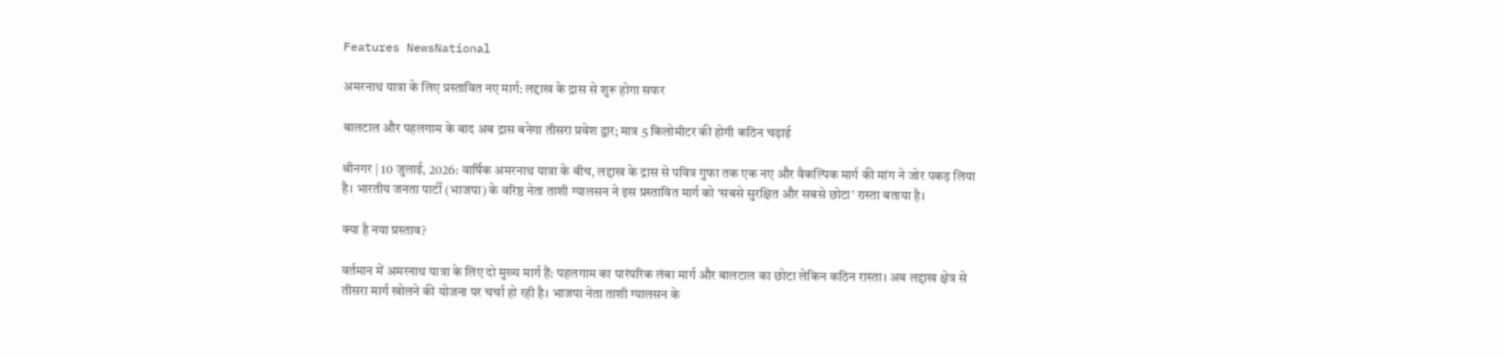Features NewsNational

अमरनाथ यात्रा के लिए प्रस्तावित नए मार्ग: लद्दाख के द्रास से शुरू होगा सफर

बालटाल और पहलगाम के बाद अब द्रास बनेगा तीसरा प्रवेश द्वार; मात्र 5 किलोमीटर की होगी कठिन चढ़ाई

श्रीनगर | 10 जुलाई, 2026: वार्षिक अमरनाथ यात्रा के बीच, लद्दाख के द्रास से पवित्र गुफा तक एक नए और वैकल्पिक मार्ग की मांग ने जोर पकड़ लिया है। भारतीय जनता पार्टी (भाजपा) के वरिष्ठ नेता ताशी ग्यालसन ने इस प्रस्तावित मार्ग को ‘सबसे सुरक्षित और सबसे छोटा’ रास्ता बताया है।

क्या है नया प्रस्ताव?

वर्तमान में अमरनाथ यात्रा के लिए दो मुख्य मार्ग हैं: पहलगाम का पारंपरिक लंबा मार्ग और बालटाल का छोटा लेकिन कठिन रास्ता। अब लद्दाख क्षेत्र से तीसरा मार्ग खोलने की योजना पर चर्चा हो रही है। भाजपा नेता ताशी ग्यालसन के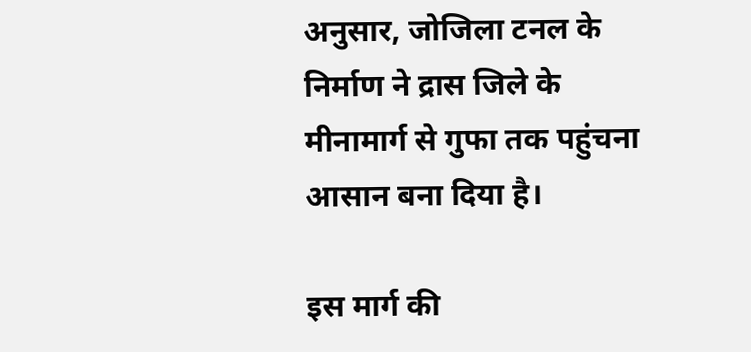अनुसार, जोजिला टनल के निर्माण ने द्रास जिले के मीनामार्ग से गुफा तक पहुंचना आसान बना दिया है।

इस मार्ग की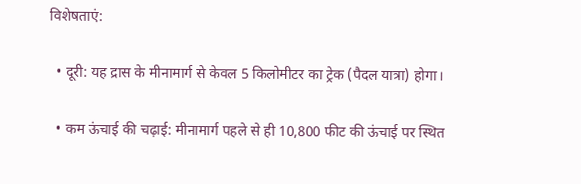विशेषताएं:

  • दूरी: यह द्रास के मीनामार्ग से केवल 5 किलोमीटर का ट्रेक (पैदल यात्रा) होगा।

  • कम ऊंचाई की चढ़ाई: मीनामार्ग पहले से ही 10,800 फीट की ऊंचाई पर स्थित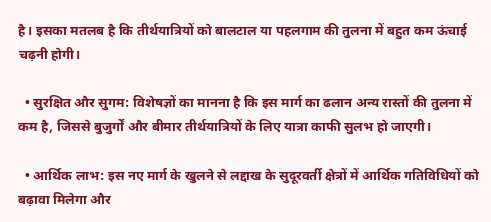है। इसका मतलब है कि तीर्थयात्रियों को बालटाल या पहलगाम की तुलना में बहुत कम ऊंचाई चढ़नी होगी।

  • सुरक्षित और सुगम: विशेषज्ञों का मानना है कि इस मार्ग का ढलान अन्य रास्तों की तुलना में कम है, जिससे बुजुर्गों और बीमार तीर्थयात्रियों के लिए यात्रा काफी सुलभ हो जाएगी।

  • आर्थिक लाभ: इस नए मार्ग के खुलने से लद्दाख के सुदूरवर्ती क्षेत्रों में आर्थिक गतिविधियों को बढ़ावा मिलेगा और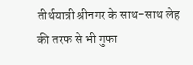तीर्थयात्री श्रीनगर के साथ-साथ लेह की तरफ से भी गुफा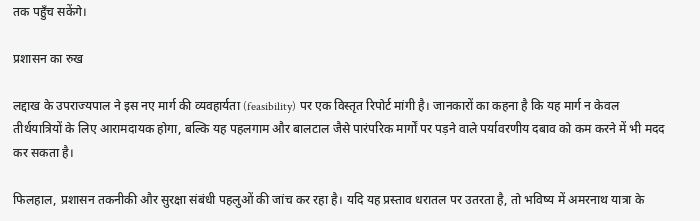तक पहुँच सकेंगे।

प्रशासन का रुख

लद्दाख के उपराज्यपाल ने इस नए मार्ग की व्यवहार्यता (feasibility) पर एक विस्तृत रिपोर्ट मांगी है। जानकारों का कहना है कि यह मार्ग न केवल तीर्थयात्रियों के लिए आरामदायक होगा, बल्कि यह पहलगाम और बालटाल जैसे पारंपरिक मार्गों पर पड़ने वाले पर्यावरणीय दबाव को कम करने में भी मदद कर सकता है।

फिलहाल, प्रशासन तकनीकी और सुरक्षा संबंधी पहलुओं की जांच कर रहा है। यदि यह प्रस्ताव धरातल पर उतरता है, तो भविष्य में अमरनाथ यात्रा के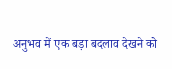अनुभव में एक बड़ा बदलाव देखने को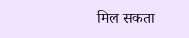मिल सकता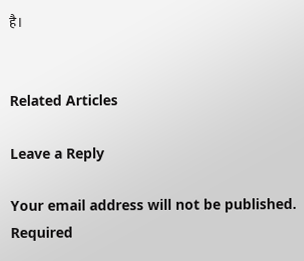है।


Related Articles

Leave a Reply

Your email address will not be published. Required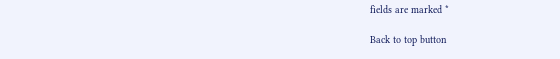fields are marked *

Back to top button